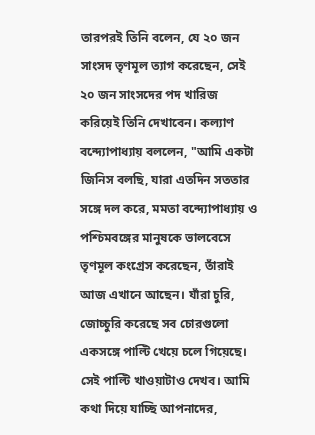তারপরই তিনি বলেন, যে ২০ জন সাংসদ তৃণমূল ত্যাগ করেছেন, সেই ২০ জন সাংসদের পদ খারিজ করিয়েই তিনি দেখাবেন। কল্যাণ বন্দ্যোপাধ্যায় বললেন, "আমি একটা জিনিস বলছি, যারা এতদিন সততার সঙ্গে দল করে, মমতা বন্দ্যোপাধ্যায় ও পশ্চিমবঙ্গের মানুষকে ভালবেসে তৃণমূল কংগ্রেস করেছেন, তাঁরাই আজ এখানে আছেন। যাঁরা চুরি, জোচ্চুরি করেছে সব চোরগুলো একসঙ্গে পাল্টি খেয়ে চলে গিয়েছে। সেই পাল্টি খাওয়াটাও দেখব। আমি কথা দিয়ে যাচ্ছি আপনাদের,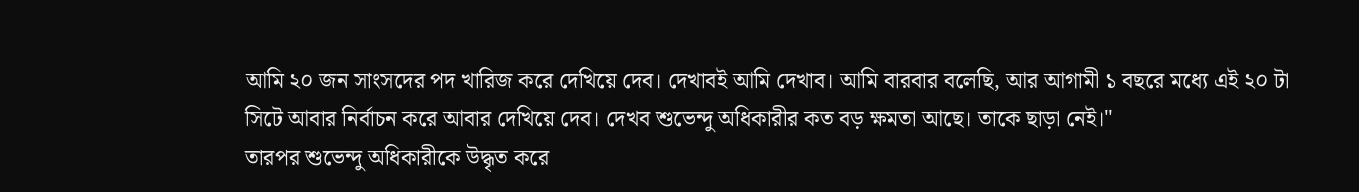আমি ২০ জন সাংসদের পদ খারিজ করে দেখিয়ে দেব। দেখাবই আমি দেখাব। আমি বারবার বলেছি, আর আগামী ১ বছরে মধ্যে এই ২০ টা সিটে আবার নির্বাচন করে আবার দেখিয়ে দেব। দেখব শুভেন্দু অধিকারীর কত বড় ক্ষমতা আছে। তাকে ছাড়া নেই।"
তারপর শুভেন্দু অধিকারীকে উদ্ধৃত করে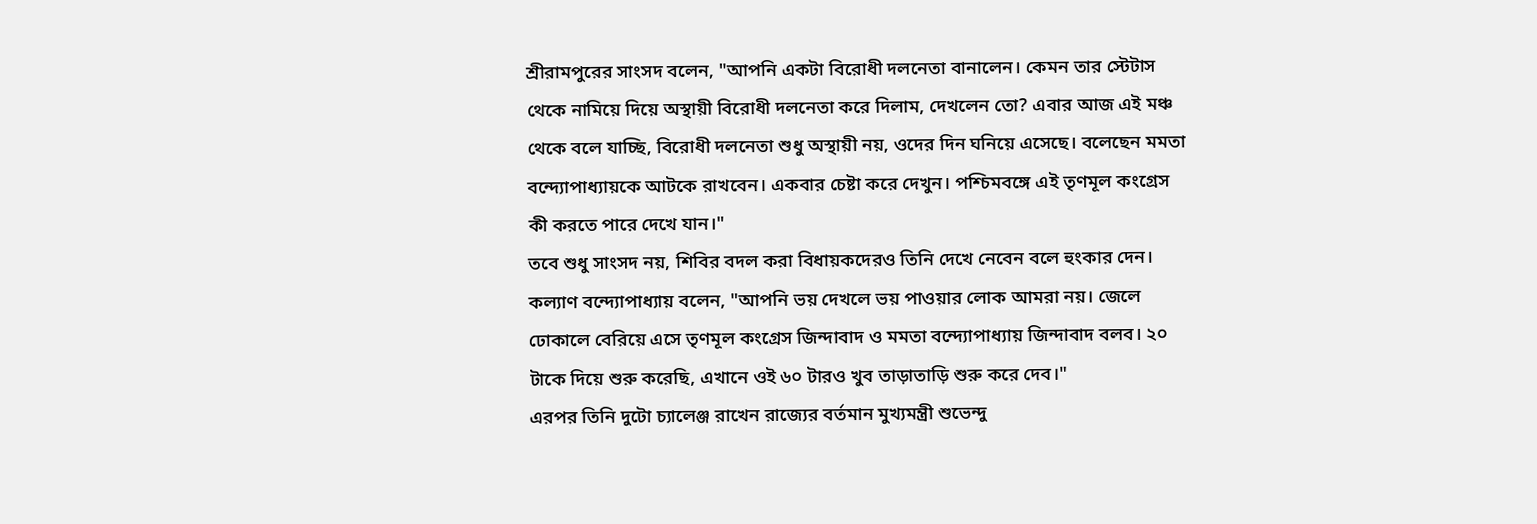শ্রীরামপুরের সাংসদ বলেন, "আপনি একটা বিরোধী দলনেতা বানালেন। কেমন তার স্টেটাস থেকে নামিয়ে দিয়ে অস্থায়ী বিরোধী দলনেতা করে দিলাম, দেখলেন তো? এবার আজ এই মঞ্চ থেকে বলে যাচ্ছি, বিরোধী দলনেতা শুধু অস্থায়ী নয়, ওদের দিন ঘনিয়ে এসেছে। বলেছেন মমতা বন্দ্যোপাধ্যায়কে আটকে রাখবেন। একবার চেষ্টা করে দেখুন। পশ্চিমবঙ্গে এই তৃণমূল কংগ্রেস কী করতে পারে দেখে যান।"
তবে শুধু সাংসদ নয়, শিবির বদল করা বিধায়কদেরও তিনি দেখে নেবেন বলে হুংকার দেন। কল্যাণ বন্দ্যোপাধ্যায় বলেন, "আপনি ভয় দেখলে ভয় পাওয়ার লোক আমরা নয়। জেলে ঢোকালে বেরিয়ে এসে তৃণমূল কংগ্রেস জিন্দাবাদ ও মমতা বন্দ্যোপাধ্যায় জিন্দাবাদ বলব। ২০ টাকে দিয়ে শুরু করেছি, এখানে ওই ৬০ টারও খুব তাড়াতাড়ি শুরু করে দেব।"
এরপর তিনি দুটো চ্যালেঞ্জ রাখেন রাজ্যের বর্তমান মুখ্যমন্ত্রী শুভেন্দু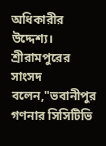অধিকারীর উদ্দেশ্য। শ্রীরামপুরের সাংসদ বলেন,"ভবানীপুর গণনার সিসিটিভি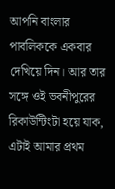আপনি বাংলার পাবলিককে একবার দেখিয়ে দিন। আর তার সঙ্গে ওই ভবনীপুরের রিকাউন্টিংটা হয়ে যাক, এটাই আমার প্রথম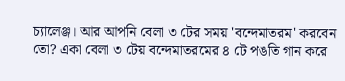চ্যালেঞ্জ। আর আপনি বেলা ৩ টের সময় 'বন্দেমাতরম' করবেন তো? একা বেলা ৩ টেয় বন্দেমাতরমের ৪ টে পঙতি গান করে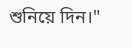শুনিয়ে দিন।"